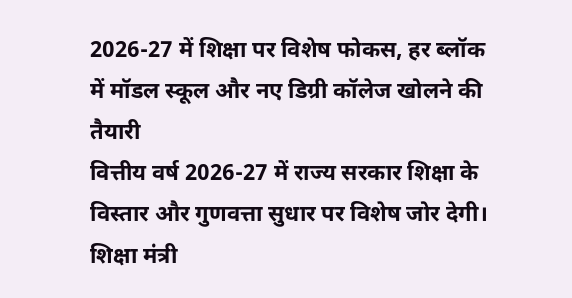2026-27 में शिक्षा पर विशेष फोकस, हर ब्लॉक में मॉडल स्कूल और नए डिग्री कॉलेज खोलने की तैयारी
वित्तीय वर्ष 2026-27 में राज्य सरकार शिक्षा के विस्तार और गुणवत्ता सुधार पर विशेष जोर देगी। शिक्षा मंत्री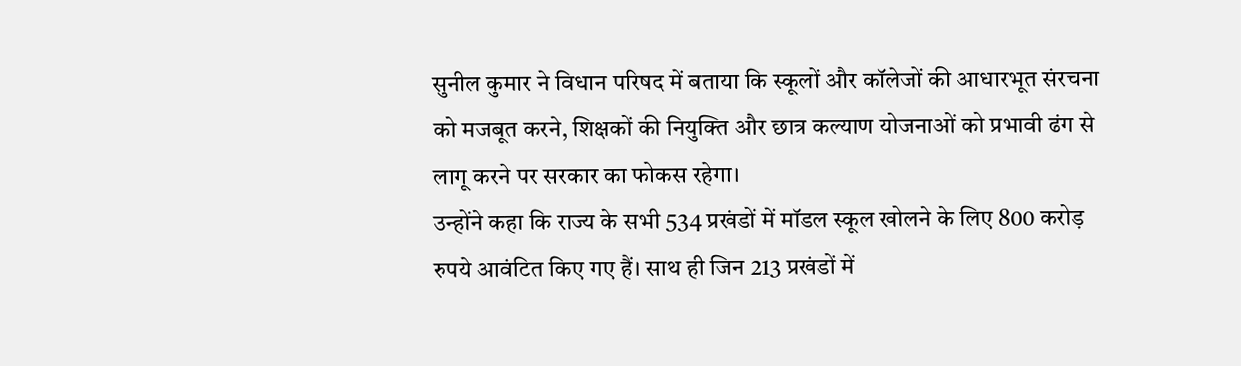सुनील कुमार ने विधान परिषद में बताया कि स्कूलों और कॉलेजों की आधारभूत संरचना को मजबूत करने, शिक्षकों की नियुक्ति और छात्र कल्याण योजनाओं को प्रभावी ढंग से लागू करने पर सरकार का फोकस रहेगा।
उन्होंने कहा कि राज्य के सभी 534 प्रखंडों में मॉडल स्कूल खोलने के लिए 800 करोड़ रुपये आवंटित किए गए हैं। साथ ही जिन 213 प्रखंडों में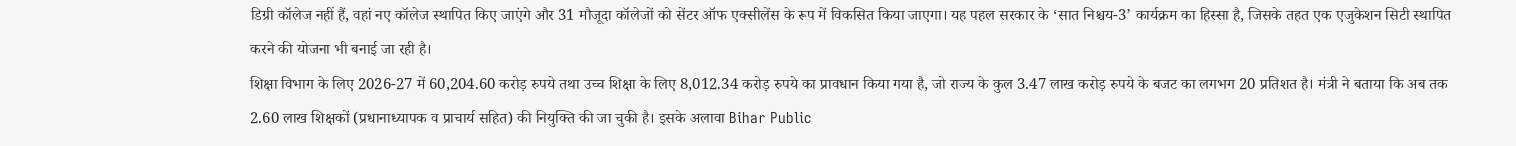डिग्री कॉलेज नहीं हैं, वहां नए कॉलेज स्थापित किए जाएंगे और 31 मौजूदा कॉलेजों को सेंटर ऑफ एक्सीलेंस के रूप में विकसित किया जाएगा। यह पहल सरकार के ‘सात निश्चय-3’ कार्यक्रम का हिस्सा है, जिसके तहत एक एजुकेशन सिटी स्थापित करने की योजना भी बनाई जा रही है।
शिक्षा विभाग के लिए 2026-27 में 60,204.60 करोड़ रुपये तथा उच्च शिक्षा के लिए 8,012.34 करोड़ रुपये का प्रावधान किया गया है, जो राज्य के कुल 3.47 लाख करोड़ रुपये के बजट का लगभग 20 प्रतिशत है। मंत्री ने बताया कि अब तक 2.60 लाख शिक्षकों (प्रधानाध्यापक व प्राचार्य सहित) की नियुक्ति की जा चुकी है। इसके अलावा Bihar Public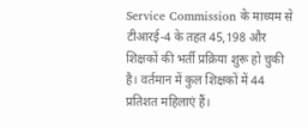Service Commission के माध्यम से टीआरई-4 के तहत 45,198 और शिक्षकों की भर्ती प्रक्रिया शुरू हो चुकी है। वर्तमान में कुल शिक्षकों में 44 प्रतिशत महिलाएं हैं।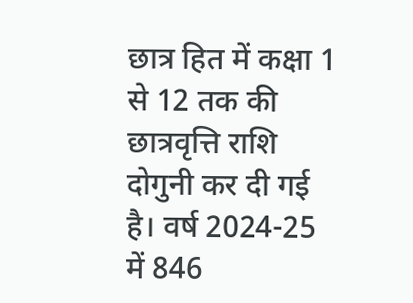छात्र हित में कक्षा 1 से 12 तक की छात्रवृत्ति राशि दोगुनी कर दी गई है। वर्ष 2024-25 में 846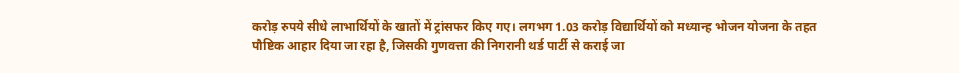करोड़ रुपये सीधे लाभार्थियों के खातों में ट्रांसफर किए गए। लगभग 1.03 करोड़ विद्यार्थियों को मध्यान्ह भोजन योजना के तहत पौष्टिक आहार दिया जा रहा है, जिसकी गुणवत्ता की निगरानी थर्ड पार्टी से कराई जा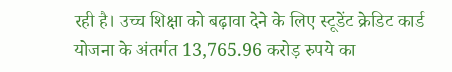रही है। उच्च शिक्षा को बढ़ावा देने के लिए स्टूडेंट क्रेडिट कार्ड योजना के अंतर्गत 13,765.96 करोड़ रुपये का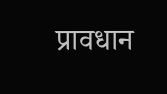प्रावधान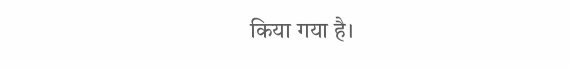किया गया है।